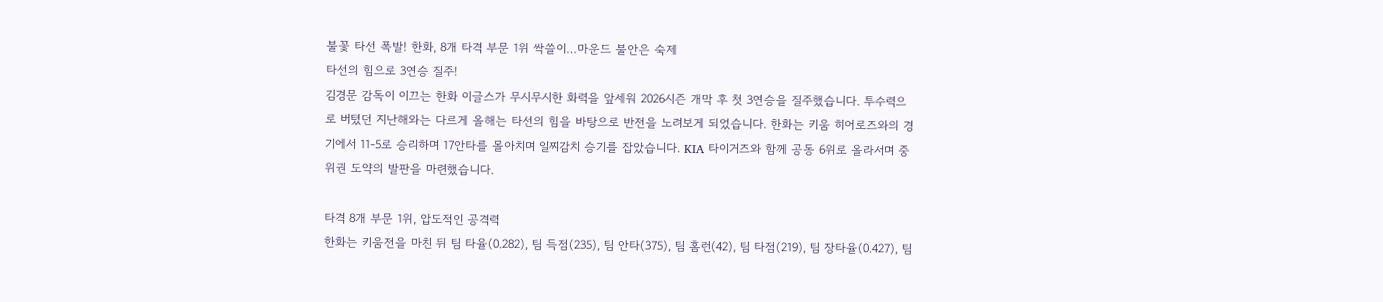불꽃 타선 폭발! 한화, 8개 타격 부문 1위 싹쓸이…마운드 불안은 숙제
타선의 힘으로 3연승 질주!
김경문 감독이 이끄는 한화 이글스가 무시무시한 화력을 앞세워 2026시즌 개막 후 첫 3연승을 질주했습니다. 투수력으로 버텼던 지난해와는 다르게 올해는 타선의 힘을 바탕으로 반전을 노려보게 되었습니다. 한화는 키움 히어로즈와의 경기에서 11-5로 승리하며 17안타를 몰아치며 일찌감치 승기를 잡았습니다. KIA 타이거즈와 함께 공동 6위로 올라서며 중위권 도약의 발판을 마련했습니다.

타격 8개 부문 1위, 압도적인 공격력
한화는 키움전을 마친 뒤 팀 타율(0.282), 팀 득점(235), 팀 안타(375), 팀 홈런(42), 팀 타점(219), 팀 장타율(0.427), 팀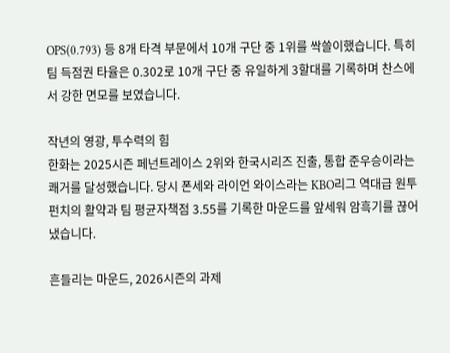OPS(0.793) 등 8개 타격 부문에서 10개 구단 중 1위를 싹쓸이했습니다. 특히 팀 득점권 타율은 0.302로 10개 구단 중 유일하게 3할대를 기록하며 찬스에서 강한 면모를 보였습니다.

작년의 영광, 투수력의 힘
한화는 2025시즌 페넌트레이스 2위와 한국시리즈 진출, 통합 준우승이라는 쾌거를 달성했습니다. 당시 폰세와 라이언 와이스라는 KBO리그 역대급 원투펀치의 활약과 팀 평균자책점 3.55를 기록한 마운드를 앞세워 암흑기를 끊어냈습니다.

흔들리는 마운드, 2026시즌의 과제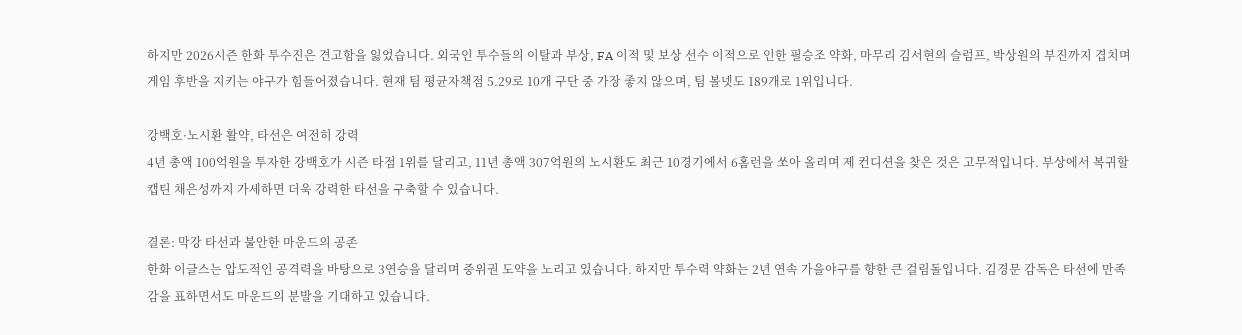하지만 2026시즌 한화 투수진은 견고함을 잃었습니다. 외국인 투수들의 이탈과 부상, FA 이적 및 보상 선수 이적으로 인한 필승조 약화, 마무리 김서현의 슬럼프, 박상원의 부진까지 겹치며 게임 후반을 지키는 야구가 힘들어졌습니다. 현재 팀 평균자책점 5.29로 10개 구단 중 가장 좋지 않으며, 팀 볼넷도 189개로 1위입니다.

강백호·노시환 활약, 타선은 여전히 강력
4년 총액 100억원을 투자한 강백호가 시즌 타점 1위를 달리고, 11년 총액 307억원의 노시환도 최근 10경기에서 6홈런을 쏘아 올리며 제 컨디션을 찾은 것은 고무적입니다. 부상에서 복귀할 캡틴 채은성까지 가세하면 더욱 강력한 타선을 구축할 수 있습니다.

결론: 막강 타선과 불안한 마운드의 공존
한화 이글스는 압도적인 공격력을 바탕으로 3연승을 달리며 중위권 도약을 노리고 있습니다. 하지만 투수력 약화는 2년 연속 가을야구를 향한 큰 걸림돌입니다. 김경문 감독은 타선에 만족감을 표하면서도 마운드의 분발을 기대하고 있습니다.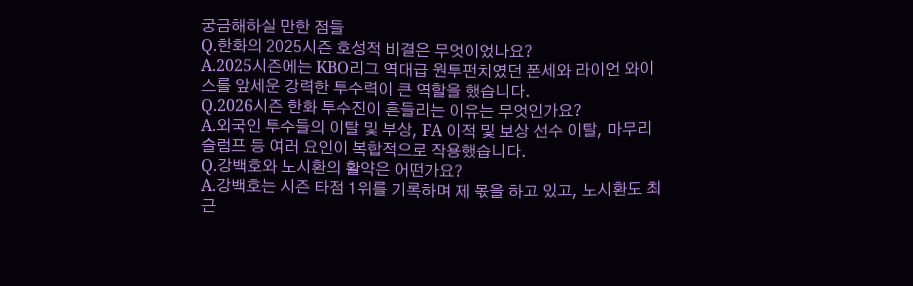궁금해하실 만한 점들
Q.한화의 2025시즌 호성적 비결은 무엇이었나요?
A.2025시즌에는 KBO리그 역대급 원투펀치였던 폰세와 라이언 와이스를 앞세운 강력한 투수력이 큰 역할을 했습니다.
Q.2026시즌 한화 투수진이 흔들리는 이유는 무엇인가요?
A.외국인 투수들의 이탈 및 부상, FA 이적 및 보상 선수 이탈, 마무리 슬럼프 등 여러 요인이 복합적으로 작용했습니다.
Q.강백호와 노시환의 활약은 어떤가요?
A.강백호는 시즌 타점 1위를 기록하며 제 몫을 하고 있고, 노시환도 최근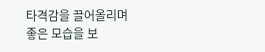타격감을 끌어올리며 좋은 모습을 보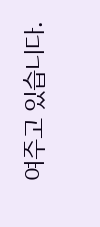여주고 있습니다.